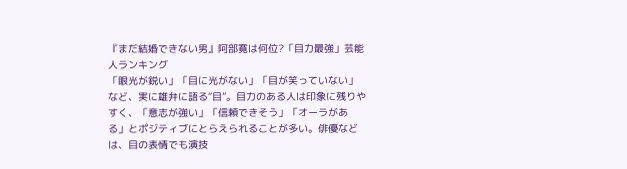『まだ結婚できない男』阿部寛は何位?「目力最強」芸能人ランキング
「眼光が鋭い」「目に光がない」「目が笑っていない」など、実に雄弁に語る“目”。目力のある人は印象に残りやすく、「意志が強い」「信頼できそう」「オーラがある」とポジティブにとらえられることが多い。俳優などは、目の表情でも演技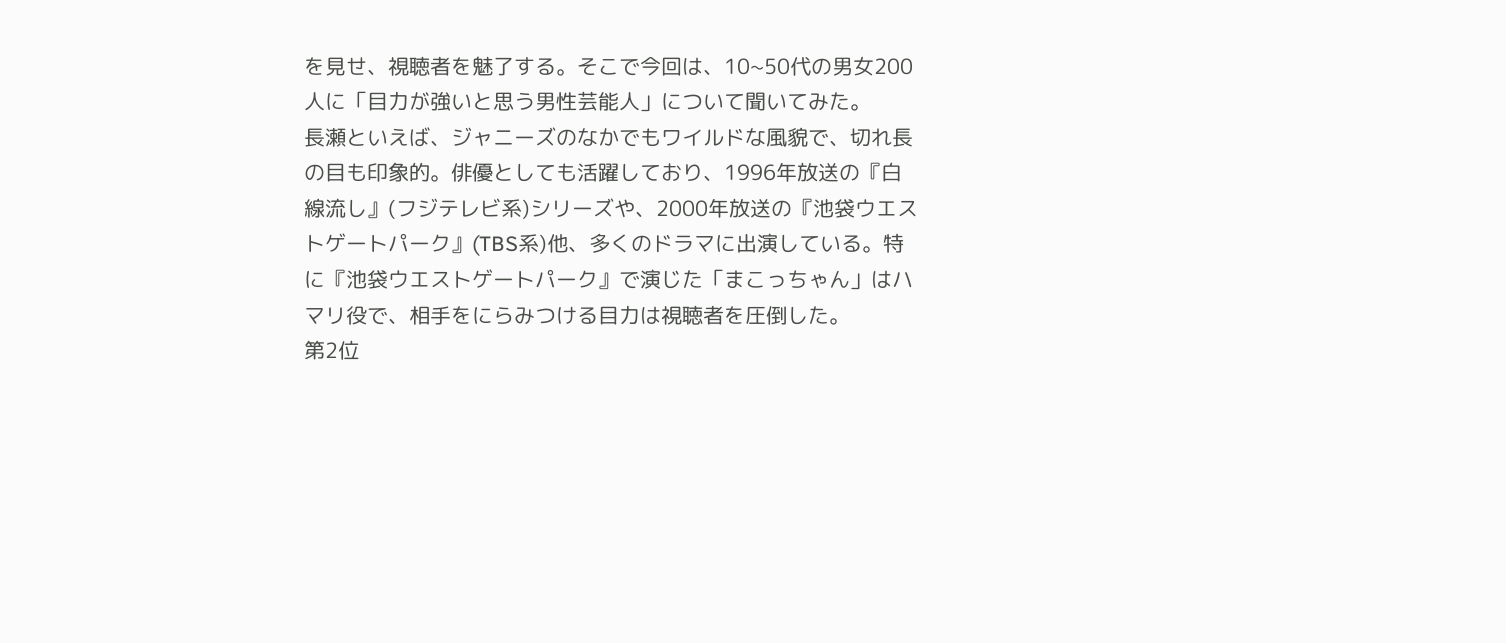を見せ、視聴者を魅了する。そこで今回は、10~50代の男女200人に「目力が強いと思う男性芸能人」について聞いてみた。
長瀬といえば、ジャニーズのなかでもワイルドな風貌で、切れ長の目も印象的。俳優としても活躍しており、1996年放送の『白線流し』(フジテレビ系)シリーズや、2000年放送の『池袋ウエストゲートパーク』(TBS系)他、多くのドラマに出演している。特に『池袋ウエストゲートパーク』で演じた「まこっちゃん」はハマリ役で、相手をにらみつける目力は視聴者を圧倒した。
第2位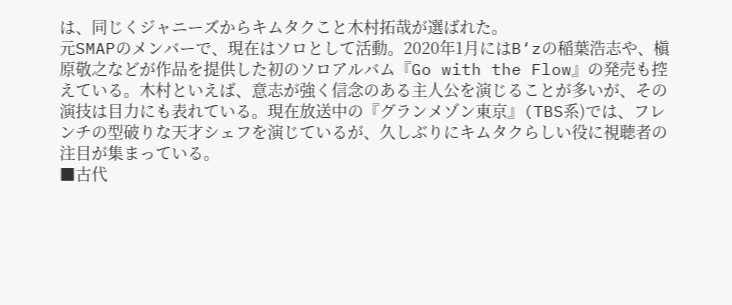は、同じくジャニーズからキムタクこと木村拓哉が選ばれた。
元SMAPのメンバーで、現在はソロとして活動。2020年1月にはB‘zの稲葉浩志や、槇原敬之などが作品を提供した初のソロアルバム『Go with the Flow』の発売も控えている。木村といえば、意志が強く信念のある主人公を演じることが多いが、その演技は目力にも表れている。現在放送中の『グランメゾン東京』(TBS系)では、フレンチの型破りな天才シェフを演じているが、久しぶりにキムタクらしい役に視聴者の注目が集まっている。
■古代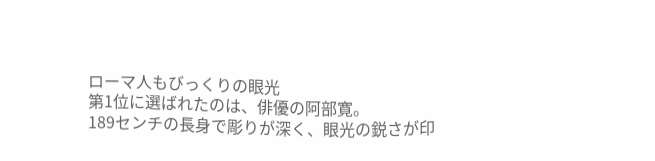ローマ人もびっくりの眼光
第1位に選ばれたのは、俳優の阿部寛。
189センチの長身で彫りが深く、眼光の鋭さが印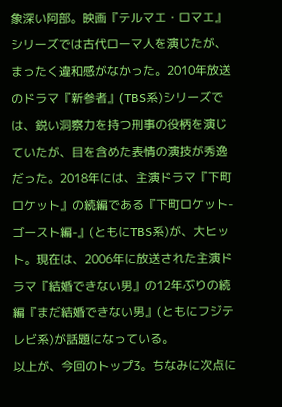象深い阿部。映画『テルマエ・ロマエ』シリーズでは古代ローマ人を演じたが、まったく違和感がなかった。2010年放送のドラマ『新参者』(TBS系)シリーズでは、鋭い洞察力を持つ刑事の役柄を演じていたが、目を含めた表情の演技が秀逸だった。2018年には、主演ドラマ『下町ロケット』の続編である『下町ロケット-ゴースト編-』(ともにTBS系)が、大ヒット。現在は、2006年に放送された主演ドラマ『結婚できない男』の12年ぶりの続編『まだ結婚できない男』(ともにフジテレビ系)が話題になっている。
以上が、今回のトップ3。ちなみに次点に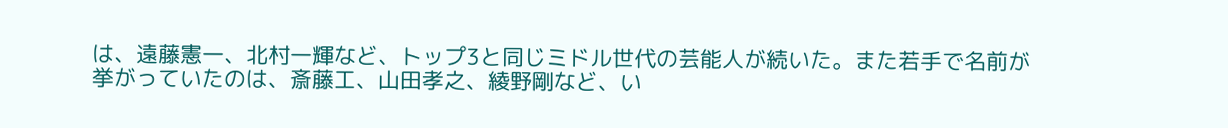は、遠藤憲一、北村一輝など、トップ3と同じミドル世代の芸能人が続いた。また若手で名前が挙がっていたのは、斎藤工、山田孝之、綾野剛など、い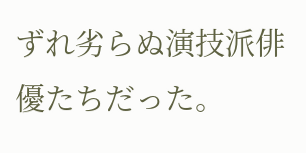ずれ劣らぬ演技派俳優たちだった。